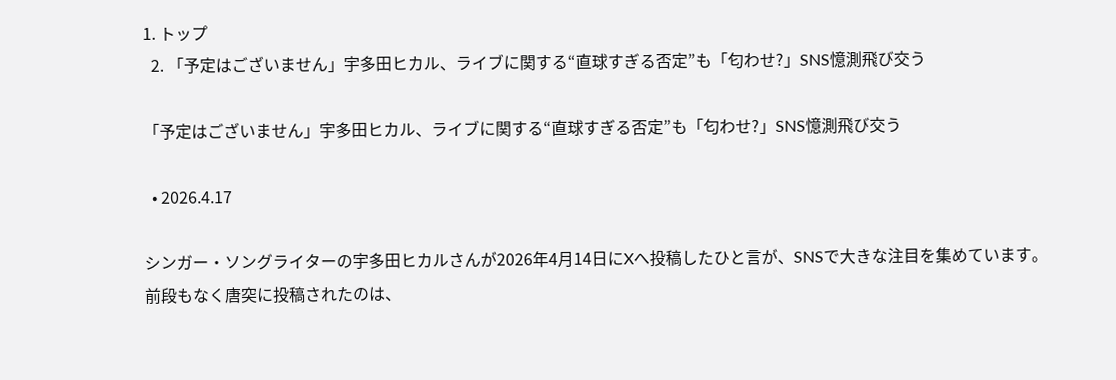1. トップ
  2. 「予定はございません」宇多田ヒカル、ライブに関する“直球すぎる否定”も「匂わせ?」SNS憶測飛び交う

「予定はございません」宇多田ヒカル、ライブに関する“直球すぎる否定”も「匂わせ?」SNS憶測飛び交う

  • 2026.4.17

シンガー・ソングライターの宇多田ヒカルさんが2026年4月14日にXへ投稿したひと言が、SNSで大きな注目を集めています。前段もなく唐突に投稿されたのは、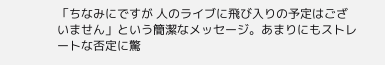「ちなみにですが 人のライブに飛び入りの予定はございません」という簡潔なメッセージ。あまりにもストレートな否定に驚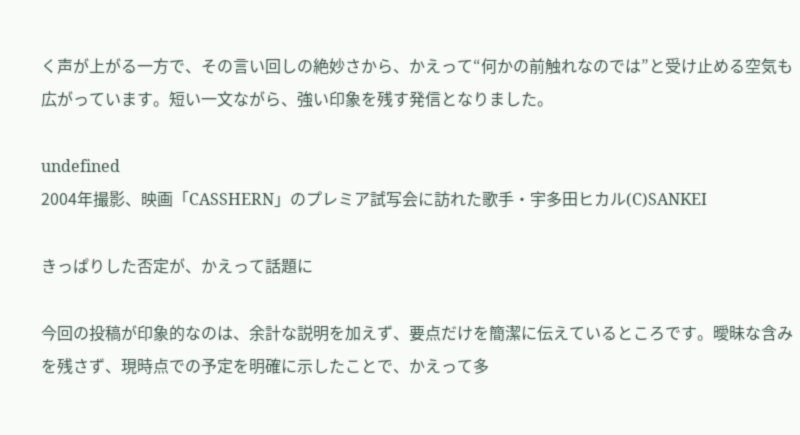く声が上がる一方で、その言い回しの絶妙さから、かえって“何かの前触れなのでは”と受け止める空気も広がっています。短い一文ながら、強い印象を残す発信となりました。

undefined
2004年撮影、映画「CASSHERN」のプレミア試写会に訪れた歌手・宇多田ヒカル(C)SANKEI

きっぱりした否定が、かえって話題に

今回の投稿が印象的なのは、余計な説明を加えず、要点だけを簡潔に伝えているところです。曖昧な含みを残さず、現時点での予定を明確に示したことで、かえって多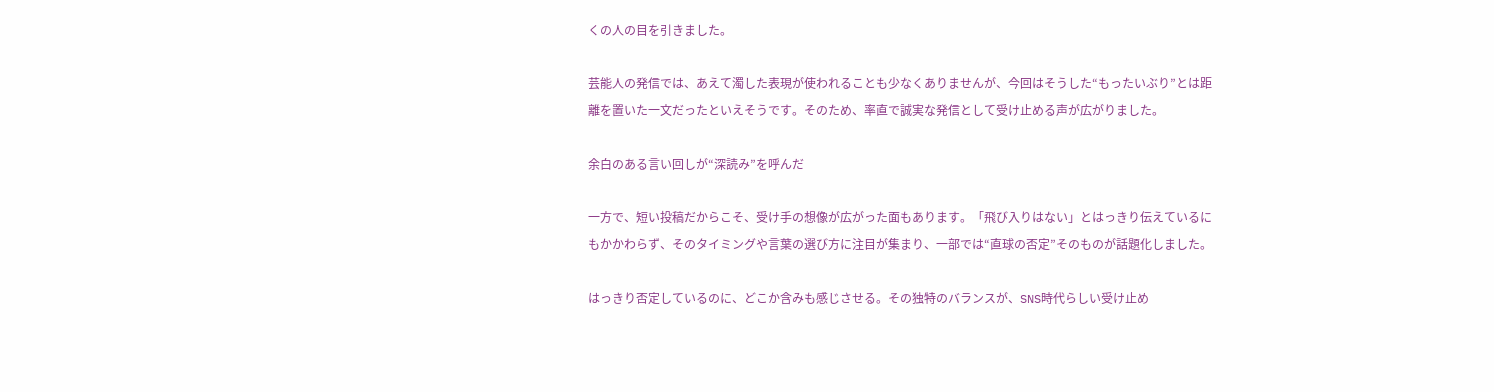くの人の目を引きました。

芸能人の発信では、あえて濁した表現が使われることも少なくありませんが、今回はそうした“もったいぶり”とは距離を置いた一文だったといえそうです。そのため、率直で誠実な発信として受け止める声が広がりました。

余白のある言い回しが“深読み”を呼んだ

一方で、短い投稿だからこそ、受け手の想像が広がった面もあります。「飛び入りはない」とはっきり伝えているにもかかわらず、そのタイミングや言葉の選び方に注目が集まり、一部では“直球の否定”そのものが話題化しました。

はっきり否定しているのに、どこか含みも感じさせる。その独特のバランスが、SNS時代らしい受け止め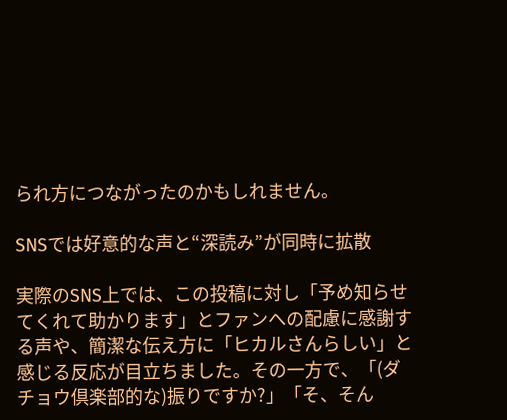られ方につながったのかもしれません。

SNSでは好意的な声と“深読み”が同時に拡散

実際のSNS上では、この投稿に対し「予め知らせてくれて助かります」とファンへの配慮に感謝する声や、簡潔な伝え方に「ヒカルさんらしい」と感じる反応が目立ちました。その一方で、「(ダチョウ倶楽部的な)振りですか?」「そ、そん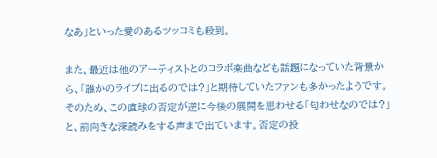なあ」といった愛のあるツッコミも殺到。

また、最近は他のアーティストとのコラボ楽曲なども話題になっていた背景から、「誰かのライブに出るのでは?」と期待していたファンも多かったようです。そのため、この直球の否定が逆に今後の展開を思わせる「匂わせなのでは?」と、前向きな深読みをする声まで出ています。否定の投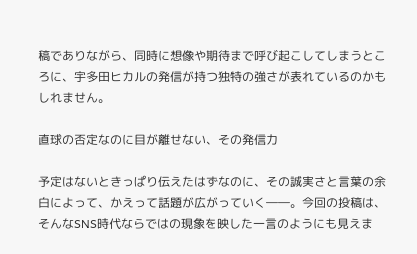稿でありながら、同時に想像や期待まで呼び起こしてしまうところに、宇多田ヒカルの発信が持つ独特の強さが表れているのかもしれません。

直球の否定なのに目が離せない、その発信力

予定はないときっぱり伝えたはずなのに、その誠実さと言葉の余白によって、かえって話題が広がっていく――。今回の投稿は、そんなSNS時代ならではの現象を映した一言のようにも見えま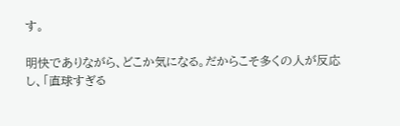す。

明快でありながら、どこか気になる。だからこそ多くの人が反応し、「直球すぎる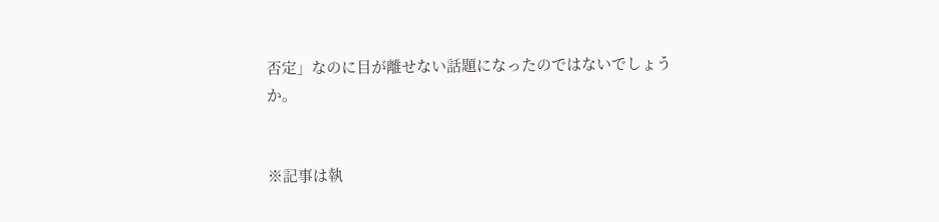否定」なのに目が離せない話題になったのではないでしょうか。


※記事は執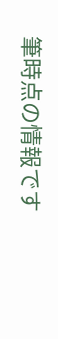筆時点の情報です